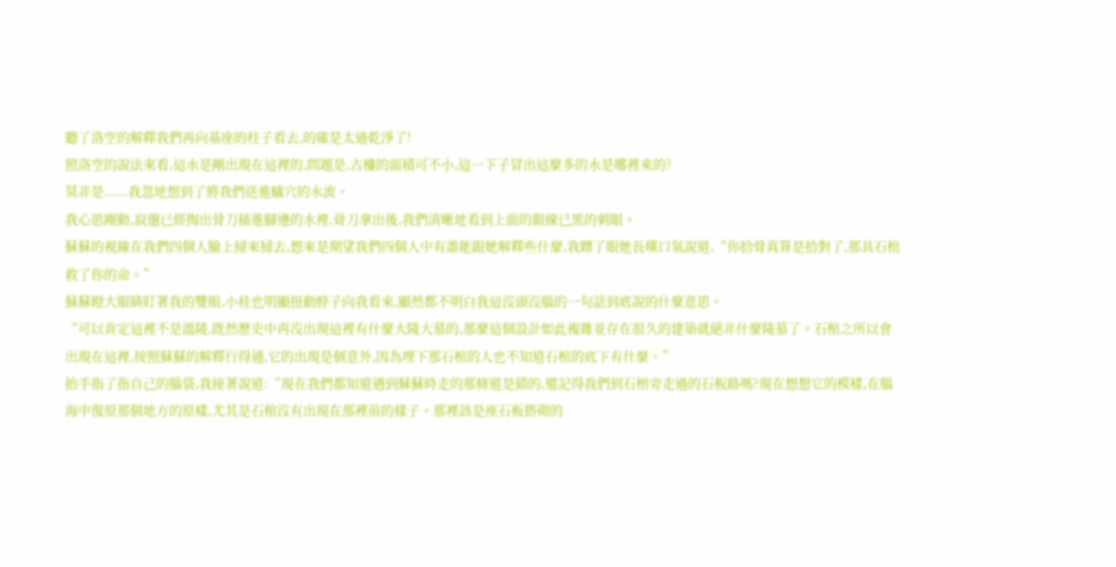聽了洛空的解釋我們再向基座的柱子看去,的確是太過乾淨了!
照洛空的說法來看,這水是剛出現在這裡的,問題是,古樓的面積可不小,這一下子冒出這麼多的水是哪裡來的?
莫非是......我忽地想到了將我們送進蟻穴的水流。
我心思剛動,寂邈已經掏出骨刀插進腳邊的水裡,骨刀拿出後,我們清晰地看到上面的銀線已黑的刺眼。
蘇蘇的視線在我們四個人臉上掃來掃去,想來是期望我們四個人中有誰能跟她解釋些什麼,我瞟了眼她長嘆口氣說道,“你拾骨真算是拾對了,那具石棺救了你的命。”
蘇蘇瞪大眼睛盯著我的雙眼,小桂也明顯扭動脖子向我看來,顯然都不明白我這沒頭沒腦的一句話到底說的什麼意思。
“可以肯定這裡不是溫陵,既然歷史中再沒出現這裡有什麼大陵大墓的,那麼這個設計如此複雜並存在很久的建築就絕非什麼陵墓了。石棺之所以會出現在這裡,按照蘇蘇的解釋行得通,它的出現是個意外,因為埋下那石棺的人也不知道石棺的底下有什麼。”
抬手指了指自己的腦袋,我接著說道:“現在我們都知道遇到蘇蘇時走的那條道是錯的,還記得我們到石棺旁走過的石板路嗎?現在想想它的模樣,在腦海中復原那個地方的原樣,尤其是石棺沒有出現在那裡前的樣子。那裡該是座石板搭砌的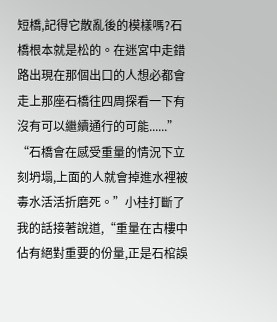短橋,記得它散亂後的模樣嗎?石橋根本就是松的。在迷宮中走錯路出現在那個出口的人想必都會走上那座石橋往四周探看一下有沒有可以繼續通行的可能......”
“石橋會在感受重量的情況下立刻坍塌,上面的人就會掉進水裡被毒水活活折磨死。”小桂打斷了我的話接著說道,“重量在古樓中佔有絕對重要的份量,正是石棺誤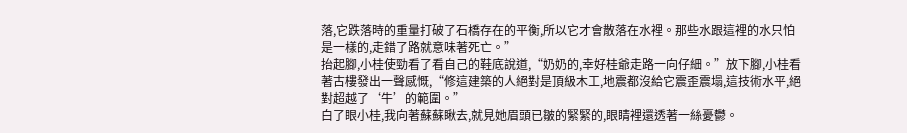落,它跌落時的重量打破了石橋存在的平衡,所以它才會散落在水裡。那些水跟這裡的水只怕是一樣的,走錯了路就意味著死亡。”
抬起腳,小桂使勁看了看自己的鞋底說道,“奶奶的,幸好桂爺走路一向仔細。”放下腳,小桂看著古樓發出一聲感慨,“修這建築的人絕對是頂級木工,地震都沒給它震歪震塌,這技術水平,絕對超越了‘牛’的範圍。”
白了眼小桂,我向著蘇蘇瞅去,就見她眉頭已皺的緊緊的,眼睛裡還透著一絲憂鬱。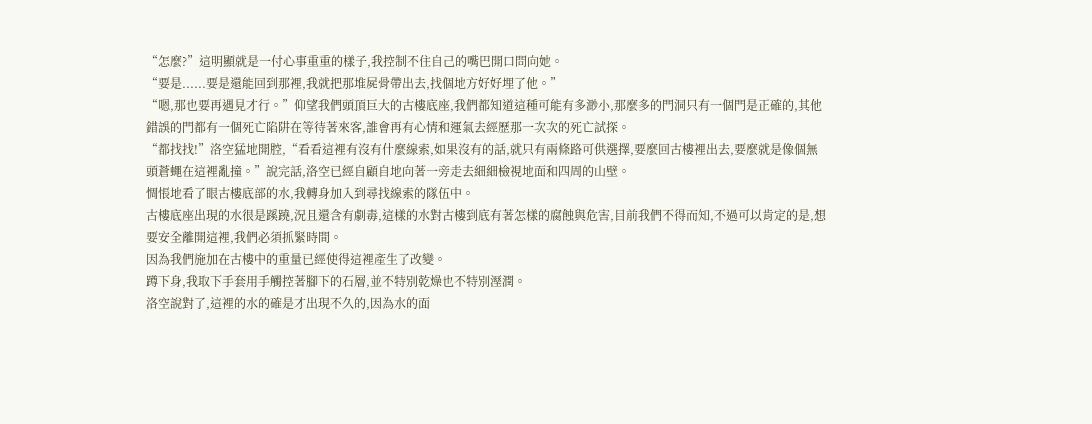“怎麼?”這明顯就是一付心事重重的樣子,我控制不住自己的嘴巴開口問向她。
“要是......要是還能回到那裡,我就把那堆屍骨帶出去,找個地方好好埋了他。”
“嗯,那也要再遇見才行。”仰望我們頭頂巨大的古樓底座,我們都知道這種可能有多渺小,那麼多的門洞只有一個門是正確的,其他錯誤的門都有一個死亡陷阱在等待著來客,誰會再有心情和運氣去經歷那一次次的死亡試探。
“都找找!”洛空猛地開腔,“看看這裡有沒有什麼線索,如果沒有的話,就只有兩條路可供選擇,要麼回古樓裡出去,要麼就是像個無頭蒼蠅在這裡亂撞。”說完話,洛空已經自顧自地向著一旁走去細細檢視地面和四周的山壁。
惆悵地看了眼古樓底部的水,我轉身加入到尋找線索的隊伍中。
古樓底座出現的水很是蹊蹺,況且還含有劇毒,這樣的水對古樓到底有著怎樣的腐蝕與危害,目前我們不得而知,不過可以肯定的是,想要安全離開這裡,我們必須抓緊時間。
因為我們施加在古樓中的重量已經使得這裡產生了改變。
蹲下身,我取下手套用手觸控著腳下的石層,並不特別乾燥也不特別溼潤。
洛空說對了,這裡的水的確是才出現不久的,因為水的面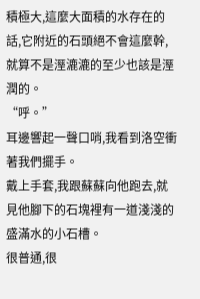積極大,這麼大面積的水存在的話,它附近的石頭絕不會這麼幹,就算不是溼漉漉的至少也該是溼潤的。
“呼。”
耳邊響起一聲口哨,我看到洛空衝著我們擺手。
戴上手套,我跟蘇蘇向他跑去,就見他腳下的石塊裡有一道淺淺的盛滿水的小石槽。
很普通,很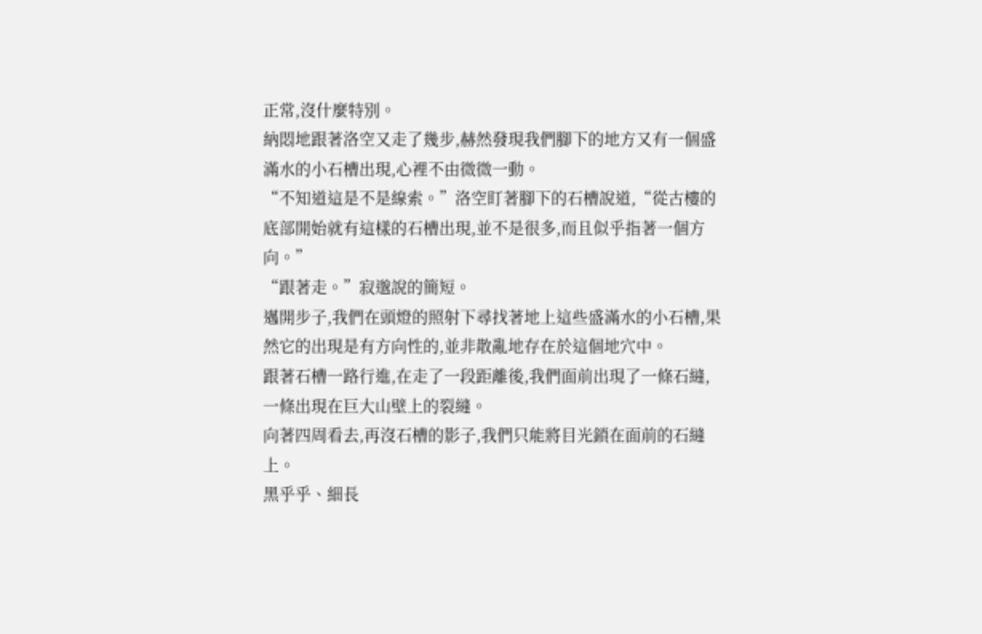正常,沒什麼特別。
納悶地跟著洛空又走了幾步,赫然發現我們腳下的地方又有一個盛滿水的小石槽出現,心裡不由微微一動。
“不知道這是不是線索。”洛空盯著腳下的石槽說道,“從古樓的底部開始就有這樣的石槽出現,並不是很多,而且似乎指著一個方向。”
“跟著走。”寂邈說的簡短。
邁開步子,我們在頭燈的照射下尋找著地上這些盛滿水的小石槽,果然它的出現是有方向性的,並非散亂地存在於這個地穴中。
跟著石槽一路行進,在走了一段距離後,我們面前出現了一條石縫,一條出現在巨大山壁上的裂縫。
向著四周看去,再沒石槽的影子,我們只能將目光鎖在面前的石縫上。
黑乎乎、細長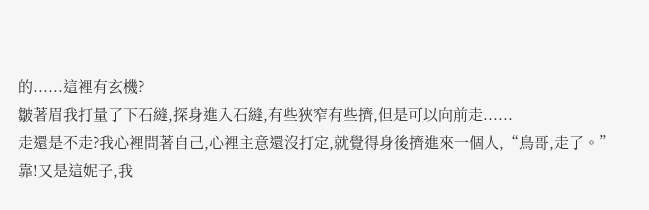的......這裡有玄機?
皺著眉我打量了下石縫,探身進入石縫,有些狹窄有些擠,但是可以向前走......
走還是不走?我心裡問著自己,心裡主意還沒打定,就覺得身後擠進來一個人,“鳥哥,走了。”
靠!又是這妮子,我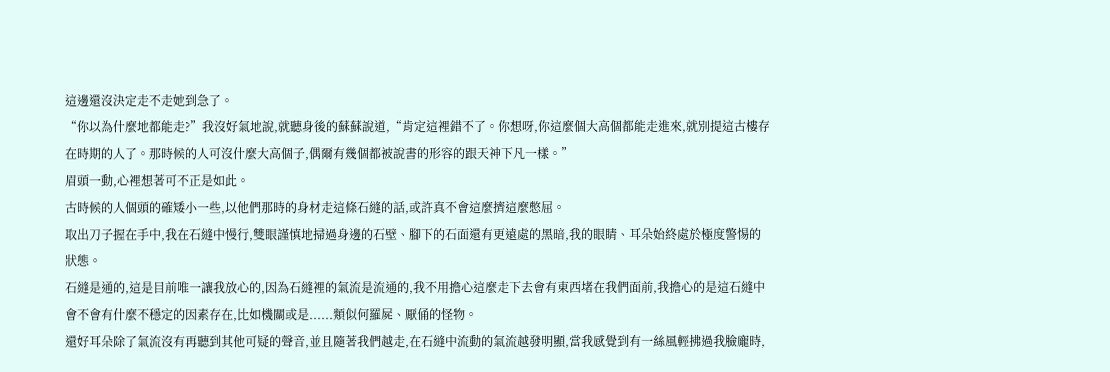這邊還沒決定走不走她到急了。
“你以為什麼地都能走?”我沒好氣地說,就聽身後的蘇蘇說道,“肯定這裡錯不了。你想呀,你這麼個大高個都能走進來,就別提這古樓存在時期的人了。那時候的人可沒什麼大高個子,偶爾有幾個都被說書的形容的跟天神下凡一樣。”
眉頭一動,心裡想著可不正是如此。
古時候的人個頭的確矮小一些,以他們那時的身材走這條石縫的話,或許真不會這麼擠這麼憋屈。
取出刀子握在手中,我在石縫中慢行,雙眼謹慎地掃過身邊的石壁、腳下的石面還有更遠處的黑暗,我的眼睛、耳朵始終處於極度警惕的狀態。
石縫是通的,這是目前唯一讓我放心的,因為石縫裡的氣流是流通的,我不用擔心這麼走下去會有東西堵在我們面前,我擔心的是這石縫中會不會有什麼不穩定的因素存在,比如機關或是......類似何羅屍、厭俑的怪物。
還好耳朵除了氣流沒有再聽到其他可疑的聲音,並且隨著我們越走,在石縫中流動的氣流越發明顯,當我感覺到有一絲風輕拂過我臉龐時,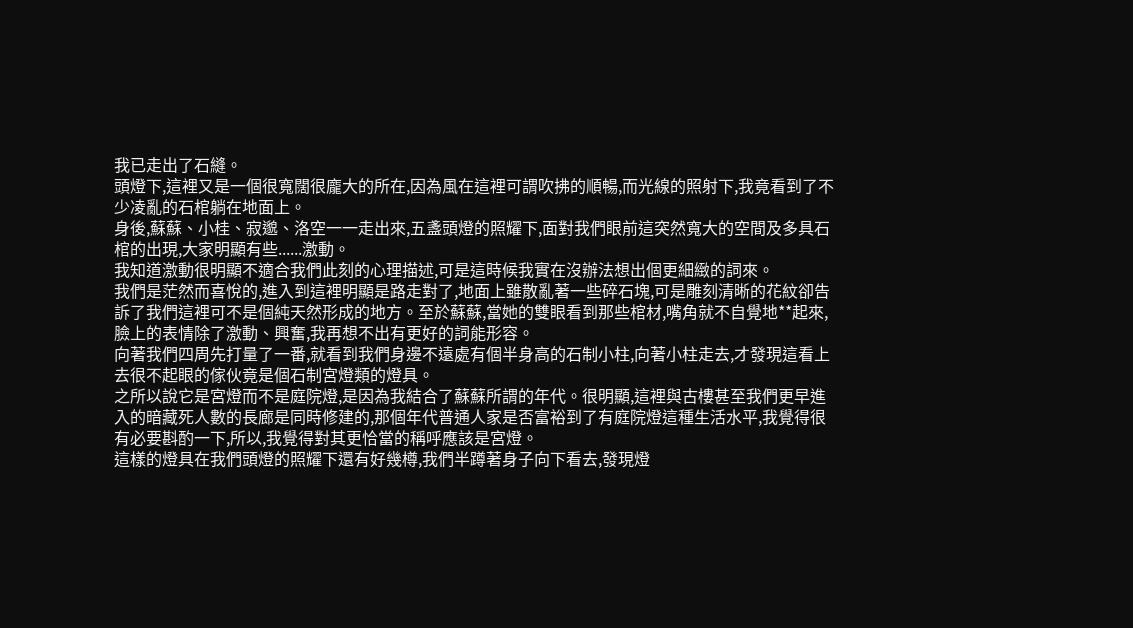我已走出了石縫。
頭燈下,這裡又是一個很寬闊很龐大的所在,因為風在這裡可謂吹拂的順暢,而光線的照射下,我竟看到了不少凌亂的石棺躺在地面上。
身後,蘇蘇、小桂、寂邈、洛空一一走出來,五盞頭燈的照耀下,面對我們眼前這突然寬大的空間及多具石棺的出現,大家明顯有些......激動。
我知道激動很明顯不適合我們此刻的心理描述,可是這時候我實在沒辦法想出個更細緻的詞來。
我們是茫然而喜悅的,進入到這裡明顯是路走對了,地面上雖散亂著一些碎石塊,可是雕刻清晰的花紋卻告訴了我們這裡可不是個純天然形成的地方。至於蘇蘇,當她的雙眼看到那些棺材,嘴角就不自覺地**起來,臉上的表情除了激動、興奮,我再想不出有更好的詞能形容。
向著我們四周先打量了一番,就看到我們身邊不遠處有個半身高的石制小柱,向著小柱走去,才發現這看上去很不起眼的傢伙竟是個石制宮燈類的燈具。
之所以說它是宮燈而不是庭院燈,是因為我結合了蘇蘇所謂的年代。很明顯,這裡與古樓甚至我們更早進入的暗藏死人數的長廊是同時修建的,那個年代普通人家是否富裕到了有庭院燈這種生活水平,我覺得很有必要斟酌一下,所以,我覺得對其更恰當的稱呼應該是宮燈。
這樣的燈具在我們頭燈的照耀下還有好幾樽,我們半蹲著身子向下看去,發現燈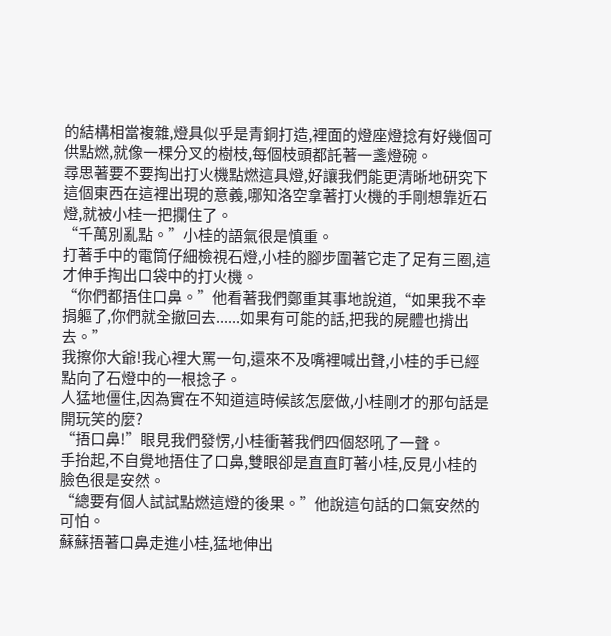的結構相當複雜,燈具似乎是青銅打造,裡面的燈座燈捻有好幾個可供點燃,就像一棵分叉的樹枝,每個枝頭都託著一盞燈碗。
尋思著要不要掏出打火機點燃這具燈,好讓我們能更清晰地研究下這個東西在這裡出現的意義,哪知洛空拿著打火機的手剛想靠近石燈,就被小桂一把攔住了。
“千萬別亂點。”小桂的語氣很是慎重。
打著手中的電筒仔細檢視石燈,小桂的腳步圍著它走了足有三圈,這才伸手掏出口袋中的打火機。
“你們都捂住口鼻。”他看著我們鄭重其事地說道,“如果我不幸捐軀了,你們就全撤回去......如果有可能的話,把我的屍體也揹出去。”
我擦你大爺!我心裡大罵一句,還來不及嘴裡喊出聲,小桂的手已經點向了石燈中的一根捻子。
人猛地僵住,因為實在不知道這時候該怎麼做,小桂剛才的那句話是開玩笑的麼?
“捂口鼻!”眼見我們發愣,小桂衝著我們四個怒吼了一聲。
手抬起,不自覺地捂住了口鼻,雙眼卻是直直盯著小桂,反見小桂的臉色很是安然。
“總要有個人試試點燃這燈的後果。”他說這句話的口氣安然的可怕。
蘇蘇捂著口鼻走進小桂,猛地伸出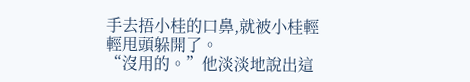手去捂小桂的口鼻,就被小桂輕輕甩頭躲開了。
“沒用的。”他淡淡地說出這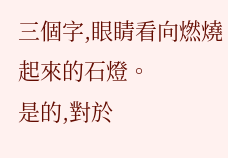三個字,眼睛看向燃燒起來的石燈。
是的,對於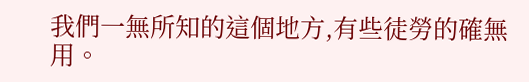我們一無所知的這個地方,有些徒勞的確無用。